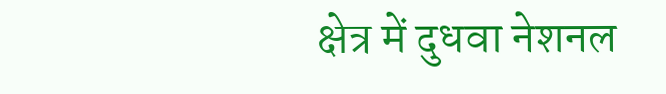क्षेत्र में दुधवा नेशनल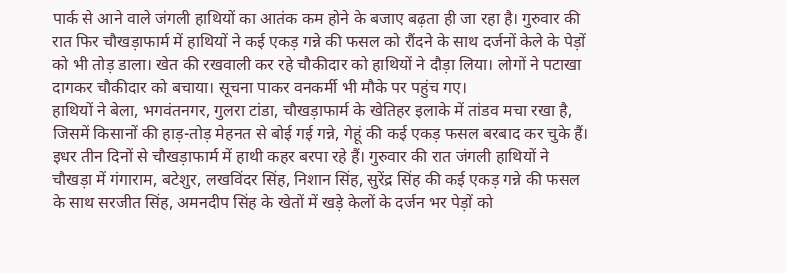पार्क से आने वाले जंगली हाथियों का आतंक कम होने के बजाए बढ़ता ही जा रहा है। गुरुवार की रात फिर चौखड़ाफार्म में हाथियों ने कई एकड़ गन्ने की फसल को रौंदने के साथ दर्जनों केले के पेड़ों को भी तोड़ डाला। खेत की रखवाली कर रहे चौकीदार को हाथियों ने दौड़ा लिया। लोगों ने पटाखा दागकर चौकीदार को बचाया। सूचना पाकर वनकर्मी भी मौके पर पहुंच गए।
हाथियों ने बेला, भगवंतनगर, गुलरा टांडा, चौखड़ाफार्म के खेतिहर इलाके में तांडव मचा रखा है, जिसमें किसानों की हाड़-तोड़ मेहनत से बोई गई गन्ने, गेहूं की कई एकड़ फसल बरबाद कर चुके हैं। इधर तीन दिनों से चौखड़ाफार्म में हाथी कहर बरपा रहे हैं। गुरुवार की रात जंगली हाथियों ने चौखड़ा में गंगाराम, बटेशुर, लखविंदर सिंह, निशान सिंह, सुरेंद्र सिंह की कई एकड़ गन्ने की फसल के साथ सरजीत सिंह, अमनदीप सिंह के खेतों में खड़े केलों के दर्जन भर पेड़ों को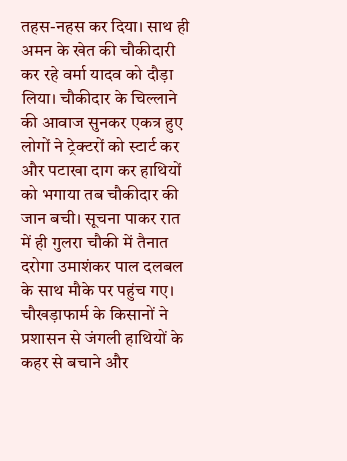तहस-नहस कर दिया। साथ ही अमन के खेत की चौकीदारी कर रहे वर्मा यादव को दौड़ा लिया। चौकीदार के चिल्लाने की आवाज सुनकर एकत्र हुए लोगों ने ट्रेक्टरों को स्टार्ट कर और पटाखा दाग कर हाथियों को भगाया तब चौकीदार की जान बची। सूचना पाकर रात में ही गुलरा चौकी में तैनात दरोगा उमाशंकर पाल दलबल के साथ मौके पर पहुंच गए। चौखड़ाफार्म के किसानों ने प्रशासन से जंगली हाथियों के कहर से बचाने और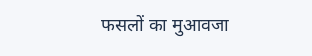फसलों का मुआवजा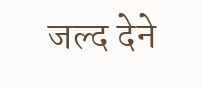जल्द देने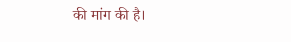की मांग की है।